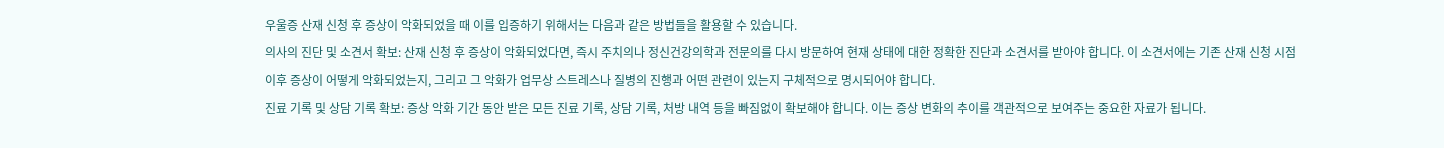우울증 산재 신청 후 증상이 악화되었을 때 이를 입증하기 위해서는 다음과 같은 방법들을 활용할 수 있습니다.
의사의 진단 및 소견서 확보: 산재 신청 후 증상이 악화되었다면, 즉시 주치의나 정신건강의학과 전문의를 다시 방문하여 현재 상태에 대한 정확한 진단과 소견서를 받아야 합니다. 이 소견서에는 기존 산재 신청 시점 이후 증상이 어떻게 악화되었는지, 그리고 그 악화가 업무상 스트레스나 질병의 진행과 어떤 관련이 있는지 구체적으로 명시되어야 합니다.
진료 기록 및 상담 기록 확보: 증상 악화 기간 동안 받은 모든 진료 기록, 상담 기록, 처방 내역 등을 빠짐없이 확보해야 합니다. 이는 증상 변화의 추이를 객관적으로 보여주는 중요한 자료가 됩니다.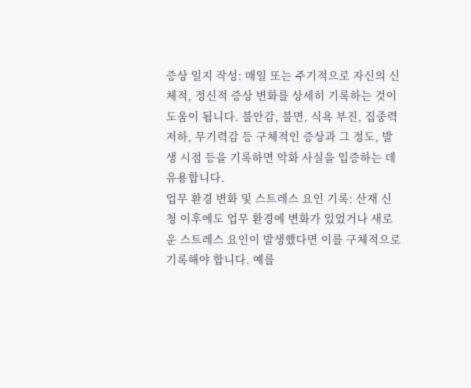증상 일지 작성: 매일 또는 주기적으로 자신의 신체적, 정신적 증상 변화를 상세히 기록하는 것이 도움이 됩니다. 불안감, 불면, 식욕 부진, 집중력 저하, 무기력감 등 구체적인 증상과 그 정도, 발생 시점 등을 기록하면 악화 사실을 입증하는 데 유용합니다.
업무 환경 변화 및 스트레스 요인 기록: 산재 신청 이후에도 업무 환경에 변화가 있었거나 새로운 스트레스 요인이 발생했다면 이를 구체적으로 기록해야 합니다. 예를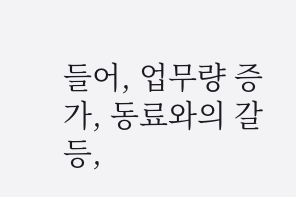들어, 업무량 증가, 동료와의 갈등,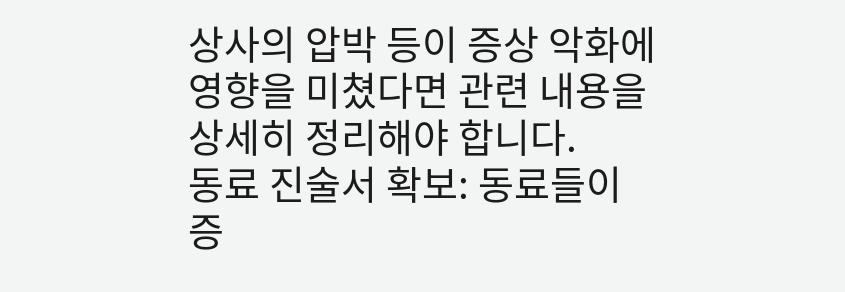상사의 압박 등이 증상 악화에 영향을 미쳤다면 관련 내용을 상세히 정리해야 합니다.
동료 진술서 확보: 동료들이 증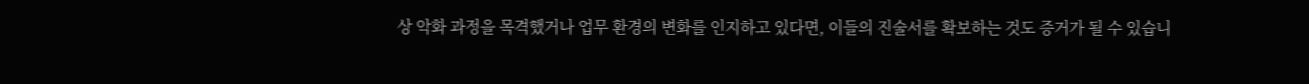상 악화 과정을 목격했거나 업무 환경의 변화를 인지하고 있다면, 이들의 진술서를 확보하는 것도 증거가 될 수 있습니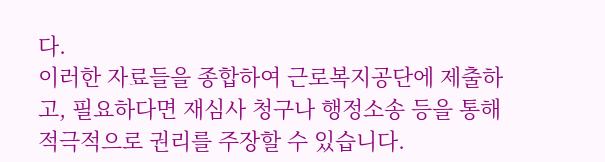다.
이러한 자료들을 종합하여 근로복지공단에 제출하고, 필요하다면 재심사 청구나 행정소송 등을 통해 적극적으로 권리를 주장할 수 있습니다.